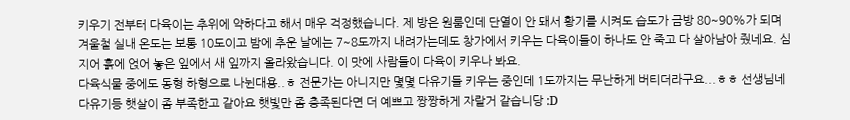키우기 전부터 다육이는 추위에 약하다고 해서 매우 걱정했습니다. 제 방은 원룸인데 단열이 안 돼서 황기를 시켜도 습도가 금방 80~90%가 되며 겨울철 실내 온도는 보통 10도이고 밤에 추운 날에는 7~8도까지 내려가는데도 창가에서 키우는 다육이들이 하나도 안 죽고 다 살아남아 줬네요. 심지어 흙에 얹어 놓은 잎에서 새 잎까지 올라왔습니다. 이 맛에 사람들이 다육이 키우나 봐요.
다육식물 중에도 동형 하형으로 나뉜대용..ㅎ 전문가는 아니지만 몇몇 다유기들 키우는 중인데 1도까지는 무난하게 버티더라구요...ㅎㅎ 선생님네 다유기등 햇살이 좀 부족한고 같아요 햇빛만 좀 충족된다면 더 예쁘고 짱짱하게 자랄거 같습니당 :D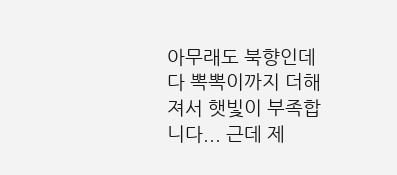아무래도 북향인데다 뽁뽁이까지 더해져서 햇빛이 부족합니다... 근데 제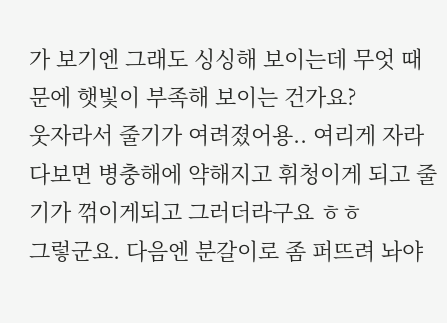가 보기엔 그래도 싱싱해 보이는데 무엇 때문에 햇빛이 부족해 보이는 건가요?
웃자라서 줄기가 여려졌어용.. 여리게 자라다보면 병충해에 약해지고 휘청이게 되고 줄기가 꺾이게되고 그러더라구요 ㅎㅎ
그렇군요. 다음엔 분갈이로 좀 퍼뜨려 놔야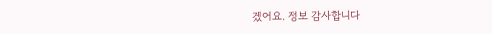겠어요. 정보 감사합니다